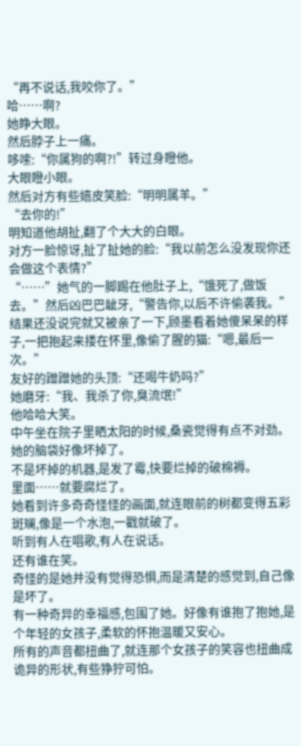“再不说话,我咬你了。”
哈……啊?
她睁大眼。
然后脖子上一痛。
哆嗦:“你属狗的啊?!”转过身瞪他。
大眼瞪小眼。
然后对方有些嬉皮笑脸:“明明属羊。”
“去你的!”
明知道他胡扯,翻了个大大的白眼。
对方一脸惊讶,扯了扯她的脸:“我以前怎么没发现你还会做这个表情?”
“……”她气的一脚踢在他肚子上,“饿死了,做饭去。”然后凶巴巴龇牙,“警告你,以后不许偷袭我。”
结果还没说完就又被亲了一下,顾墨看着她傻呆呆的样子,一把抱起来搂在怀里,像偷了腥的猫:“嗯,最后一次。”
友好的蹭蹭她的头顶:“还喝牛奶吗?”
她磨牙:“我、我杀了你,臭流氓!”
他哈哈大笑。
中午坐在院子里晒太阳的时候,桑瓷觉得有点不对劲。
她的脑袋好像坏掉了。
不是坏掉的机器,是发了霉,快要烂掉的破棉褥。
里面……就要腐烂了。
她看到许多奇奇怪怪的画面,就连眼前的树都变得五彩斑斓,像是一个水泡,一戳就破了。
听到有人在唱歌,有人在说话。
还有谁在笑。
奇怪的是她并没有觉得恐惧,而是清楚的感觉到,自己像是坏了。
有一种奇异的幸福感,包围了她。好像有谁抱了抱她,是个年轻的女孩子,柔软的怀抱温暖又安心。
所有的声音都扭曲了,就连那个女孩子的笑容也扭曲成诡异的形状,有些狰狞可怕。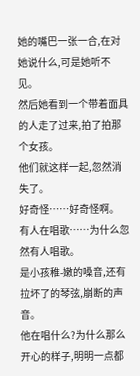她的嘴巴一张一合,在对她说什么,可是她听不见。
然后她看到一个带着面具的人走了过来,拍了拍那个女孩。
他们就这样一起,忽然消失了。
好奇怪……好奇怪啊。
有人在唱歌……为什么忽然有人唱歌。
是小孩稚-嫩的嗓音,还有拉坏了的琴弦,崩断的声音。
他在唱什么?为什么那么开心的样子,明明一点都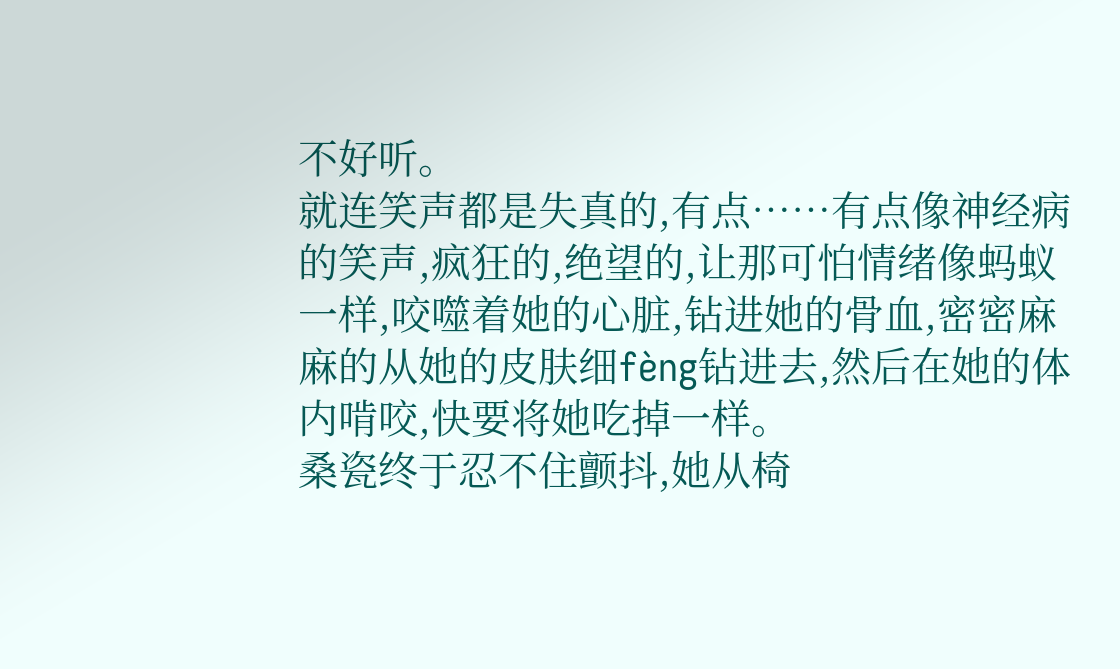不好听。
就连笑声都是失真的,有点……有点像神经病的笑声,疯狂的,绝望的,让那可怕情绪像蚂蚁一样,咬噬着她的心脏,钻进她的骨血,密密麻麻的从她的皮肤细fèng钻进去,然后在她的体内啃咬,快要将她吃掉一样。
桑瓷终于忍不住颤抖,她从椅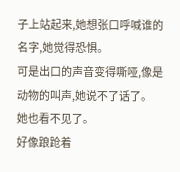子上站起来,她想张口呼喊谁的名字,她觉得恐惧。
可是出口的声音变得嘶哑,像是动物的叫声,她说不了话了。
她也看不见了。
好像踉跄着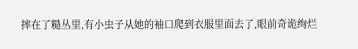摔在了糙丛里,有小虫子从她的袖口爬到衣服里面去了,眼前奇诡绚烂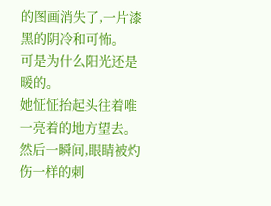的图画消失了,一片漆黑的阴冷和可怖。
可是为什么阳光还是暖的。
她怔怔抬起头往着唯一亮着的地方望去。
然后一瞬间,眼睛被灼伤一样的刺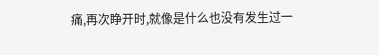痛,再次睁开时,就像是什么也没有发生过一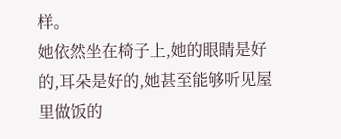样。
她依然坐在椅子上,她的眼睛是好的,耳朵是好的,她甚至能够听见屋里做饭的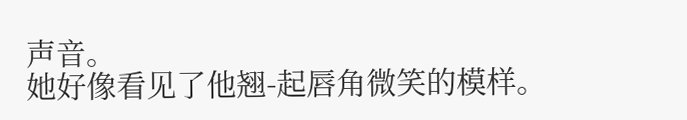声音。
她好像看见了他翘-起唇角微笑的模样。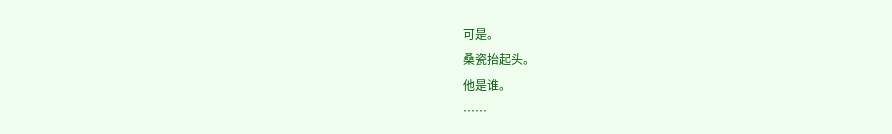可是。
桑瓷抬起头。
他是谁。
……